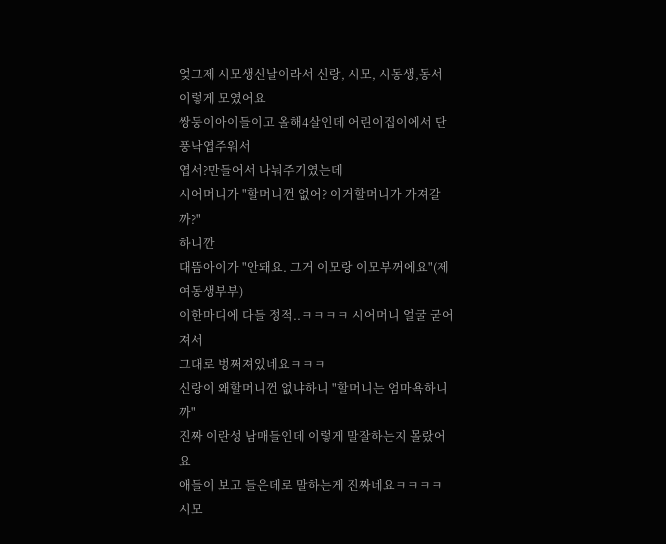엊그제 시모생신날이라서 신랑, 시모, 시동생,동서
이렇게 모였어요
쌍둥이아이들이고 올해4살인데 어린이집이에서 단풍낙엽주워서
엽서?만들어서 나눠주기였는데
시어머니가 "할머니껀 없어? 이거할머니가 가져갈까?"
하니깐
대뜸아이가 "안돼요. 그거 이모랑 이모부꺼에요"(제여동생부부)
이한마디에 다들 정적..ㅋㅋㅋㅋ 시어머니 얼굴 굳어져서
그대로 벙쩌져있네요ㅋㅋㅋ
신랑이 왜할머니껀 없냐하니 "할머니는 엄마욕하니까"
진짜 이란성 남매들인데 이렇게 말잘하는지 몰랐어요
애들이 보고 들은데로 말하는게 진짜네요ㅋㅋㅋㅋ
시모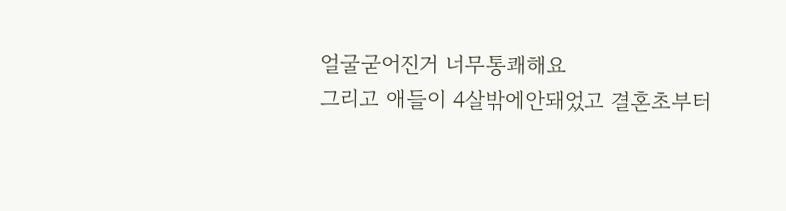얼굴굳어진거 너무통쾌해요
그리고 애들이 4살밖에안돼었고 결혼초부터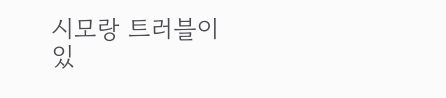시모랑 트러블이
있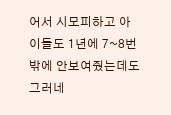어서 시모피하고 아이들도 1년에 7~8번밖에 안보여줬는데도
그러네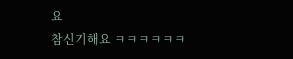요
참신기해요 ㅋㅋㅋㅋㅋㅋ